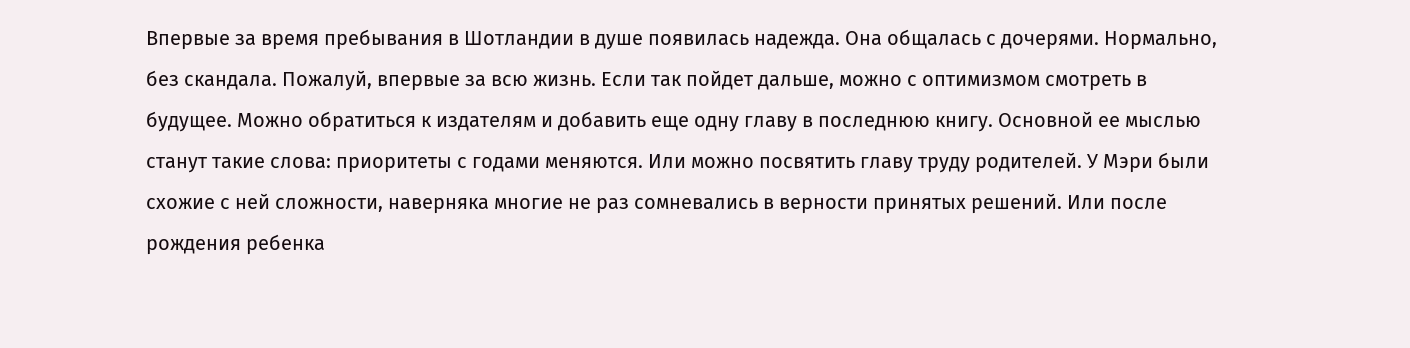Впервые за время пребывания в Шотландии в душе появилась надежда. Она общалась с дочерями. Нормально, без скандала. Пожалуй, впервые за всю жизнь. Если так пойдет дальше, можно с оптимизмом смотреть в будущее. Можно обратиться к издателям и добавить еще одну главу в последнюю книгу. Основной ее мыслью станут такие слова: приоритеты с годами меняются. Или можно посвятить главу труду родителей. У Мэри были схожие с ней сложности, наверняка многие не раз сомневались в верности принятых решений. Или после рождения ребенка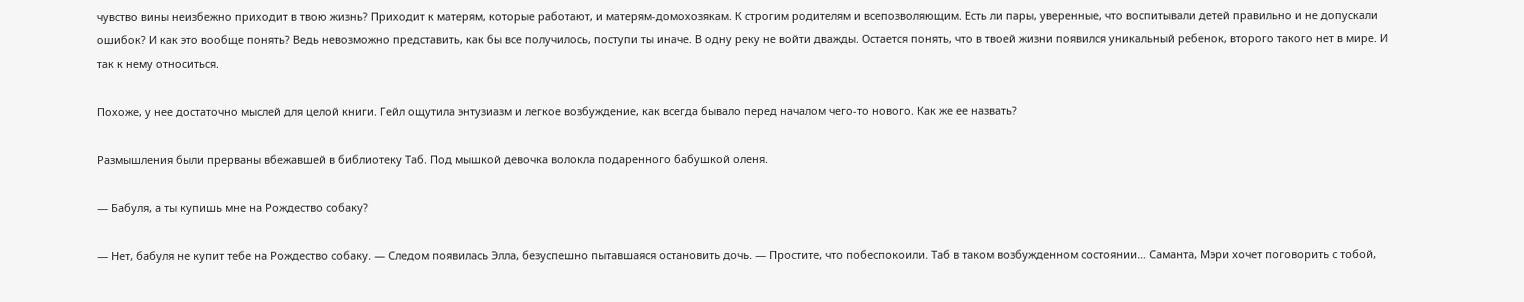чувство вины неизбежно приходит в твою жизнь? Приходит к матерям, которые работают, и матерям-домохозякам. К строгим родителям и всепозволяющим. Есть ли пары, уверенные, что воспитывали детей правильно и не допускали ошибок? И как это вообще понять? Ведь невозможно представить, как бы все получилось, поступи ты иначе. В одну реку не войти дважды. Остается понять, что в твоей жизни появился уникальный ребенок, второго такого нет в мире. И так к нему относиться.

Похоже, у нее достаточно мыслей для целой книги. Гейл ощутила энтузиазм и легкое возбуждение, как всегда бывало перед началом чего-то нового. Как же ее назвать?

Размышления были прерваны вбежавшей в библиотеку Таб. Под мышкой девочка волокла подаренного бабушкой оленя.

— Бабуля, а ты купишь мне на Рождество собаку?

— Нет, бабуля не купит тебе на Рождество собаку. — Следом появилась Элла, безуспешно пытавшаяся остановить дочь. — Простите, что побеспокоили. Таб в таком возбужденном состоянии… Саманта, Мэри хочет поговорить с тобой,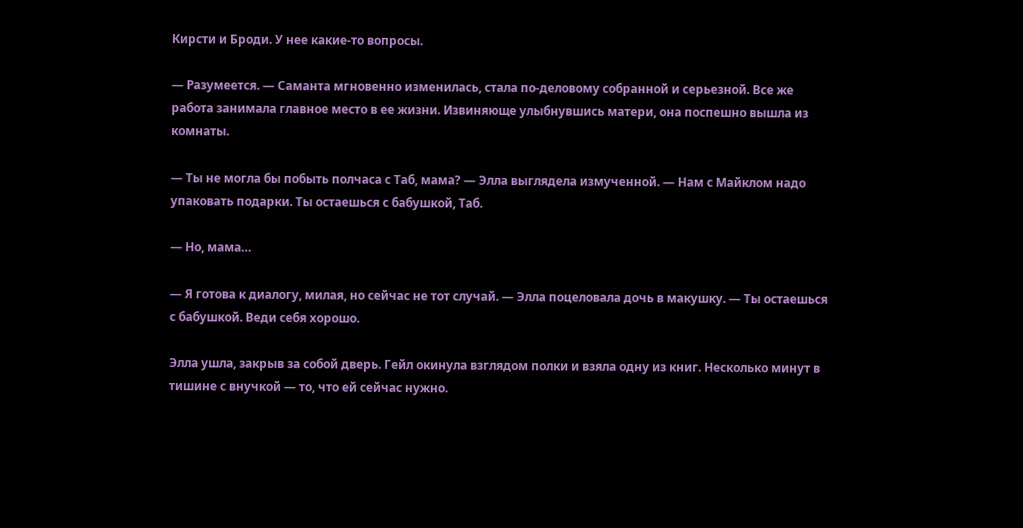Кирсти и Броди. У нее какие-то вопросы.

— Разумеется. — Саманта мгновенно изменилась, стала по-деловому собранной и серьезной. Все же работа занимала главное место в ее жизни. Извиняюще улыбнувшись матери, она поспешно вышла из комнаты.

— Ты не могла бы побыть полчаса с Таб, мама? — Элла выглядела измученной. — Нам с Майклом надо упаковать подарки. Ты остаешься с бабушкой, Таб.

— Но, мама…

— Я готова к диалогу, милая, но сейчас не тот случай. — Элла поцеловала дочь в макушку. — Ты остаешься с бабушкой. Веди себя хорошо.

Элла ушла, закрыв за собой дверь. Гейл окинула взглядом полки и взяла одну из книг. Несколько минут в тишине с внучкой — то, что ей сейчас нужно.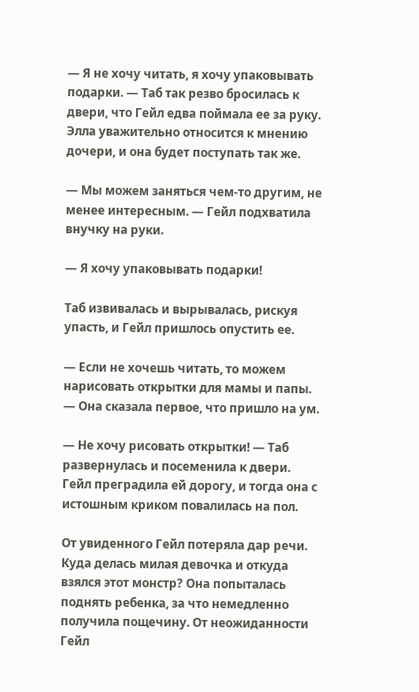— Я не хочу читать, я хочу упаковывать подарки. — Таб так резво бросилась к двери, что Гейл едва поймала ее за руку. Элла уважительно относится к мнению дочери, и она будет поступать так же.

— Мы можем заняться чем-то другим, не менее интересным. — Гейл подхватила внучку на руки.

— Я хочу упаковывать подарки!

Таб извивалась и вырывалась, рискуя упасть, и Гейл пришлось опустить ее.

— Если не хочешь читать, то можем нарисовать открытки для мамы и папы. — Она сказала первое, что пришло на ум.

— Не хочу рисовать открытки! — Таб развернулась и посеменила к двери. Гейл преградила ей дорогу, и тогда она с истошным криком повалилась на пол.

От увиденного Гейл потеряла дар речи. Куда делась милая девочка и откуда взялся этот монстр? Она попыталась поднять ребенка, за что немедленно получила пощечину. От неожиданности Гейл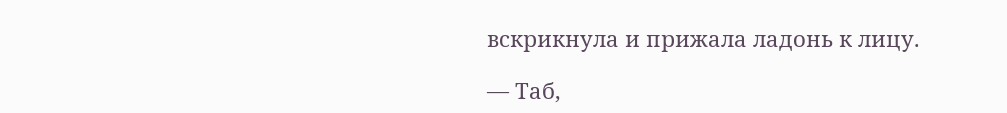вскрикнула и прижала ладонь к лицу.

— Таб,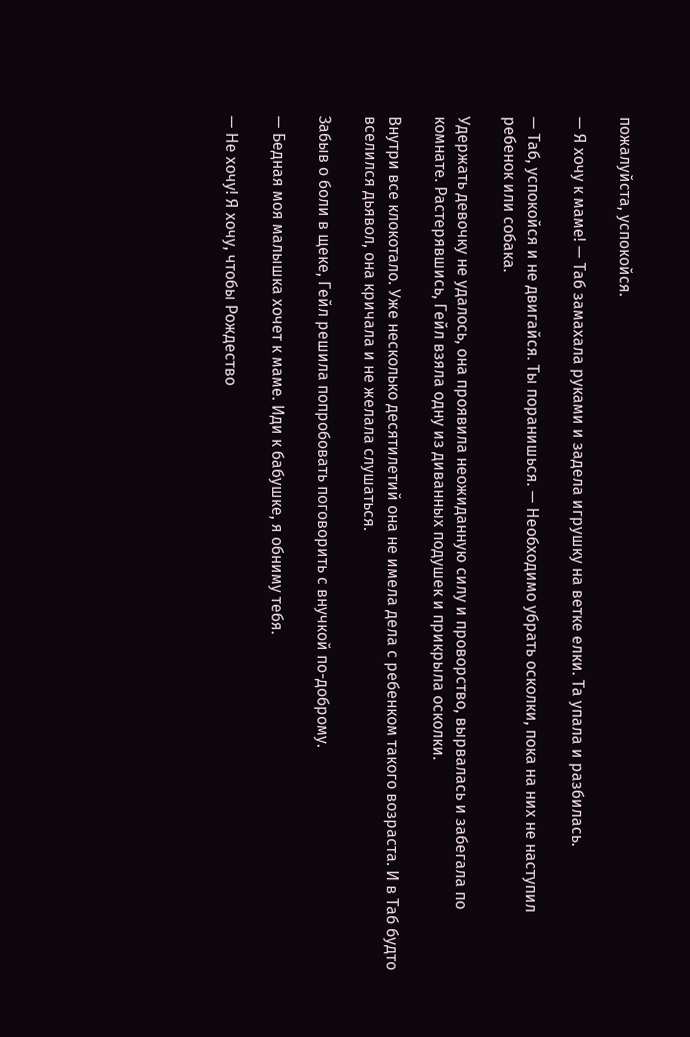пожалуйста, успокойся.

— Я хочу к маме! — Таб замахала руками и задела игрушку на ветке елки. Та упала и разбилась.

— Таб, успокойся и не двигайся. Ты поранишься. — Необходимо убрать осколки, пока на них не наступил ребенок или собака.

Удержать девочку не удалось, она проявила неожиданную силу и проворство, вырвалась и забегала по комнате. Растерявшись, Гейл взяла одну из диванных подушек и прикрыла осколки.

Внутри все клокотало. Уже несколько десятилетий она не имела дела с ребенком такого возраста. И в Таб будто вселился дьявол, она кричала и не желала слушаться.

Забыв о боли в щеке, Гейл решила попробовать поговорить с внучкой по-доброму.

— Бедная моя малышка хочет к маме. Иди к бабушке, я обниму тебя.

— Не хочу! Я хочу, чтобы Рождество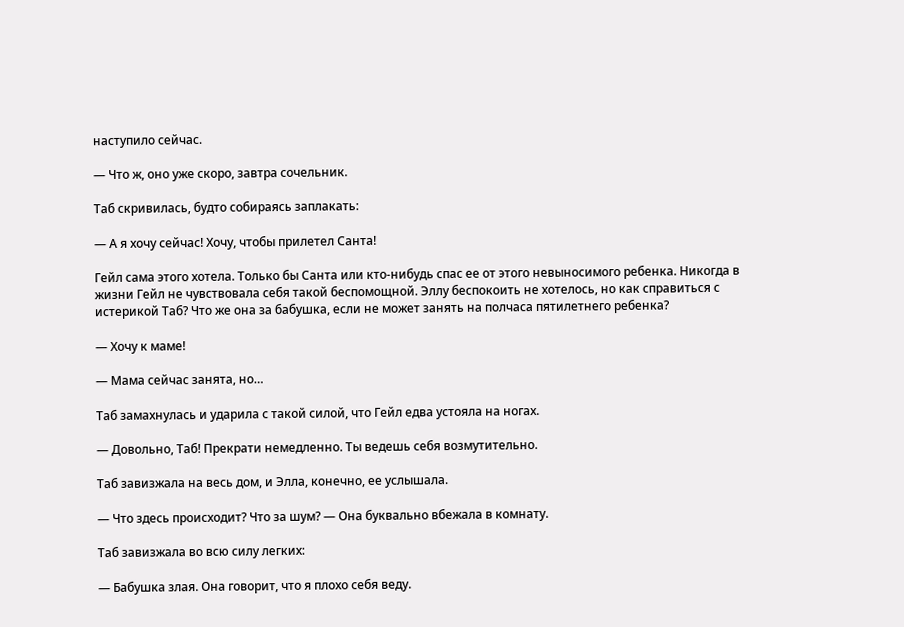наступило сейчас.

— Что ж, оно уже скоро, завтра сочельник.

Таб скривилась, будто собираясь заплакать:

— А я хочу сейчас! Хочу, чтобы прилетел Санта!

Гейл сама этого хотела. Только бы Санта или кто-нибудь спас ее от этого невыносимого ребенка. Никогда в жизни Гейл не чувствовала себя такой беспомощной. Эллу беспокоить не хотелось, но как справиться с истерикой Таб? Что же она за бабушка, если не может занять на полчаса пятилетнего ребенка?

— Хочу к маме!

— Мама сейчас занята, но…

Таб замахнулась и ударила с такой силой, что Гейл едва устояла на ногах.

— Довольно, Таб! Прекрати немедленно. Ты ведешь себя возмутительно.

Таб завизжала на весь дом, и Элла, конечно, ее услышала.

— Что здесь происходит? Что за шум? — Она буквально вбежала в комнату.

Таб завизжала во всю силу легких:

— Бабушка злая. Она говорит, что я плохо себя веду.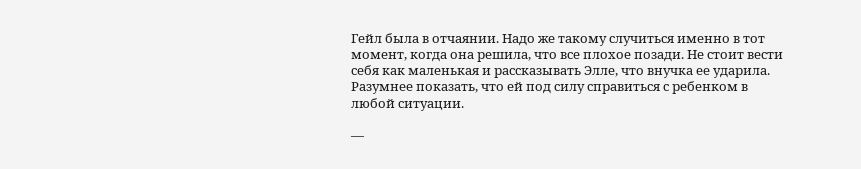Гейл была в отчаянии. Надо же такому случиться именно в тот момент, когда она решила, что все плохое позади. Не стоит вести себя как маленькая и рассказывать Элле, что внучка ее ударила. Разумнее показать, что ей под силу справиться с ребенком в любой ситуации.

—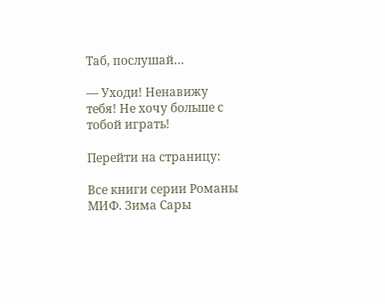Таб, послушай…

— Уходи! Ненавижу тебя! Не хочу больше с тобой играть!

Перейти на страницу:

Все книги серии Романы МИФ. Зима Сары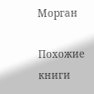Морган

Похожие книги